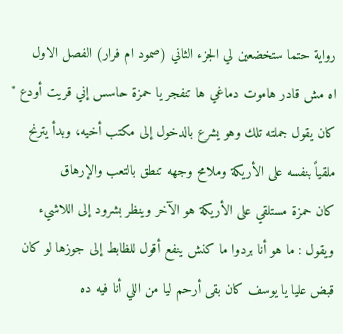رواية حتما ستخضعين لي الجزء الثاني (صمود ام فرار) الفصل الاول
اه مش قادر هاموت دماغي ها تنفجر يا حمزة حاسس إني قريت أودع " كان يقول جملته تلك وهو يشرع بالدخول إلى مكتب أخيه، وبدأ يترنح ملقياً بنفسه على الأريكة وملامح وجهه تنطق بالتعب والإرهاق
كان حمزة مستلقي على الأريكة هو الآخر وينظر بشرود إلى اللاشيء ويقول : ما هو أنا بردوا ما كنش ينفع أقول للظابط إلى جوزها لو كان قبض عليا يا يوسف كان بقى أرحم ليا من اللي أنا فيه ده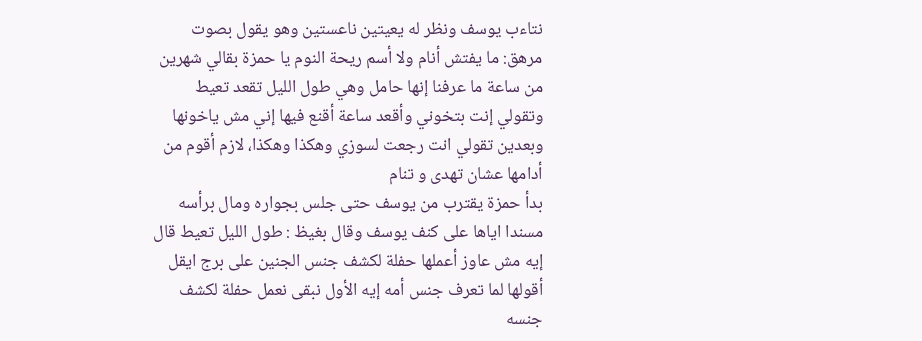نتاءب يوسف ونظر له يعيتين ناعستين وهو يقول بصوت مرهق: ما يفتش أنام ولا أسم ريحة النوم يا حمزة بقالي شهرين من ساعة ما عرفنا إنها حامل وهي طول الليل تقعد تعيط وتقولي إنت بتخوني وأقعد ساعة أقنع فيها إني مش ياخونها وبعدين تقولي انت رجعت لسوزي وهكذا وهكذا، لازم أقوم من أدامها عشان تهدى و تنام
بدأ حمزة يقترب من يوسف حتى جلس بجواره ومال برأسه مسندا اياها على كنف يوسف وقال بغيظ : طول الليل تعيط قال إيه مش عاوز أعملها حفلة لكشف جنس الجنين على برج ايقل أقولها لما تعرف جنس أمه إيه الأول نبقى نعمل حفلة لكشف جنسه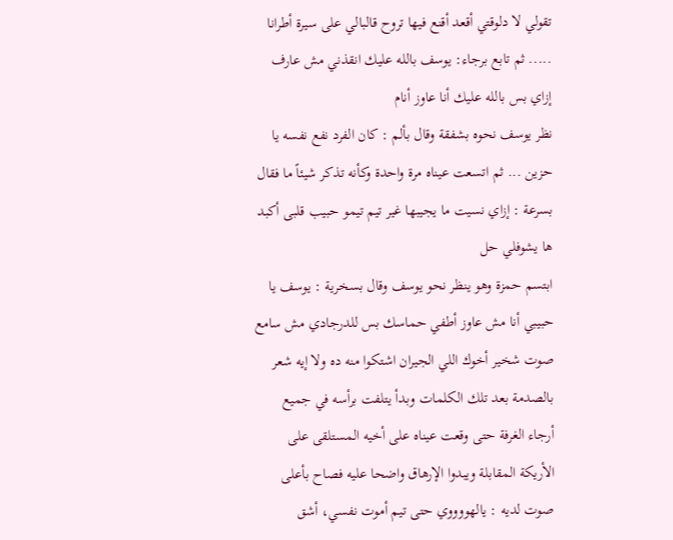تقولي لا دلوقتي أقعد أقنع فيها تروح قالبالي على سيرة أطرانا ..... ثم تابع برجاء: يوسف بالله عليك انقذني مش عارف إزاي بس بالله عليك أنا عاوز أنام
نظر يوسف نحوه بشفقة وقال بألم : كان الفرد نفع نفسه يا حزين ... ثم اتسعت عيناه مرة واحدة وكأنه تذكر شيئاً ما فقال بسرعة : إزاي نسيت ما يجيبها غير تیم تیمو حبیب قلبی أكبد ها يشوفلي حل
ابتسم حمزة وهو ينظر نحو يوسف وقال بسخرية : يوسف يا حبيبي أنا مش عاوز أطفي حماسك بس للدرجادي مش سامع صوت شخير أخوك اللي الجيران اشتكوا منه ده ولا إيه شعر بالصدمة بعد تلك الكلمات وبدأ يتلفت برأسه في جميع أرجاء الغرفة حتى وقعت عيناه على أخيه المستلقى على الأريكة المقابلة ويبدوا الإرهاق واضحا عليه فصاح بأعلى
صوت لديه : يالهووووي حتى تيم أموت نفسي، أشق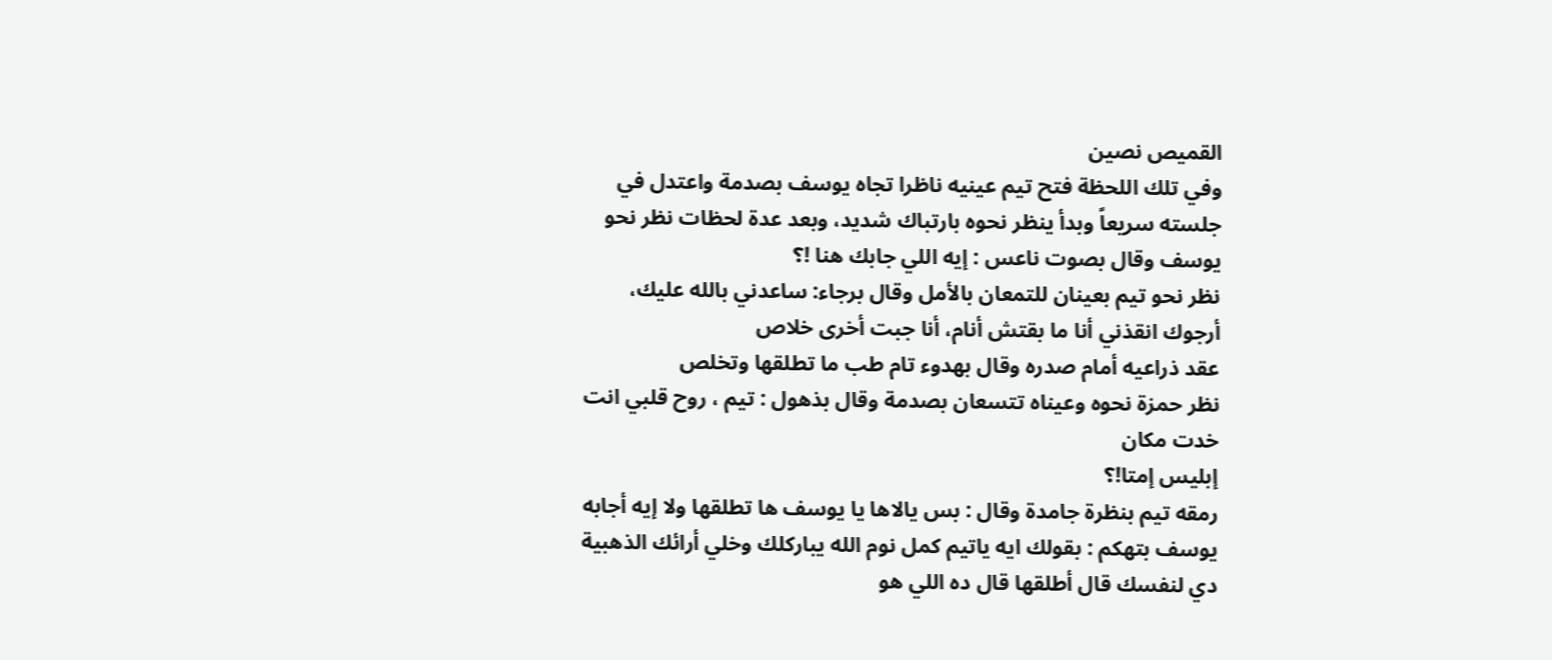القميص نصين
وفي تلك اللحظة فتح تیم عینیه ناظرا تجاه يوسف بصدمة واعتدل في جلسته سريعاً وبدأ ينظر نحوه بارتباك شديد، وبعد عدة لحظات نظر نحو يوسف وقال بصوت ناعس : إيه اللي جابك هنا !؟
نظر نحو تیم بعينان للتمعان بالأمل وقال برجاء: ساعدني بالله عليك، أرجوك انقذني أنا ما بقتش أنام، أنا جبت أخرى خلاص
عقد ذراعيه أمام صدره وقال بهدوء تام طب ما تطلقها وتخلص
نظر حمزة نحوه وعيناه تتسعان بصدمة وقال بذهول : تيم ، روح قلبي انت خدت مكان
إبليس إمتا!؟
رمقه تیم بنظرة جامدة وقال : بس يالاها يا يوسف ها تطلقها ولا إيه أجابه يوسف بتهكم : بقولك ايه ياتيم كمل نوم الله يباركلك وخلي أرائك الذهبية دي لنفسك قال أطلقها قال ده اللي هو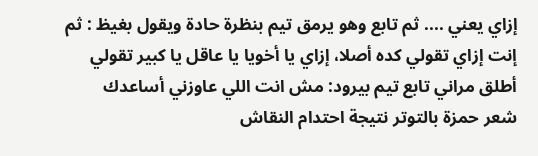إزاي يعني .... ثم تابع وهو يرمق تيم بنظرة حادة ويقول بغيظ : ثم إنت إزاي تقولي كده أصلا، إزاي يا أخويا يا عاقل يا كبير تقولي أطلق مراني تابع تیم بیرود: مش انت اللي عاوزني أساعدك
شعر حمزة بالتوتر نتيجة احتدام النقاش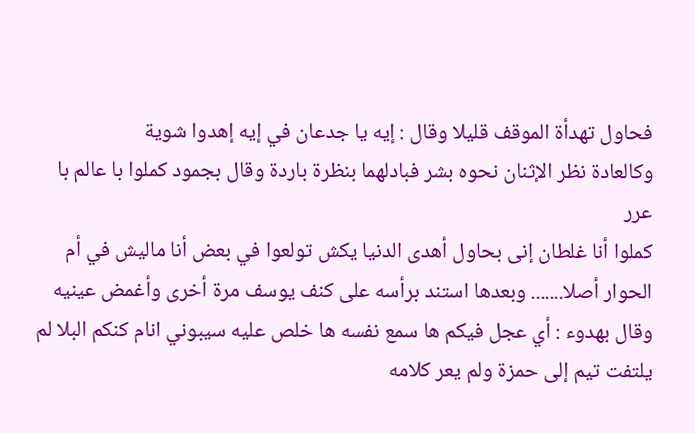فحاول تهدأة الموقف قليلا وقال : إيه يا جدعان في إيه إهدوا شوية
وكالعادة نظر الإثنان نحوه بشر فبادلهما بنظرة باردة وقال بجمود كملوا با عالم با عرر
كملوا أنا غلطان إنى بحاول أهدى الدنيا يكش تولعوا في بعض أنا ماليش في أم الحوار أصلا....... وبعدها استند برأسه على كنف يوسف مرة أخرى وأغمض عينيه وقال بهدوء : أي عجل فيكم ها سمع نفسه ها خلص عليه سيبوني انام كنكم البلا لم يلتفت تيم إلى حمزة ولم يعر كلامه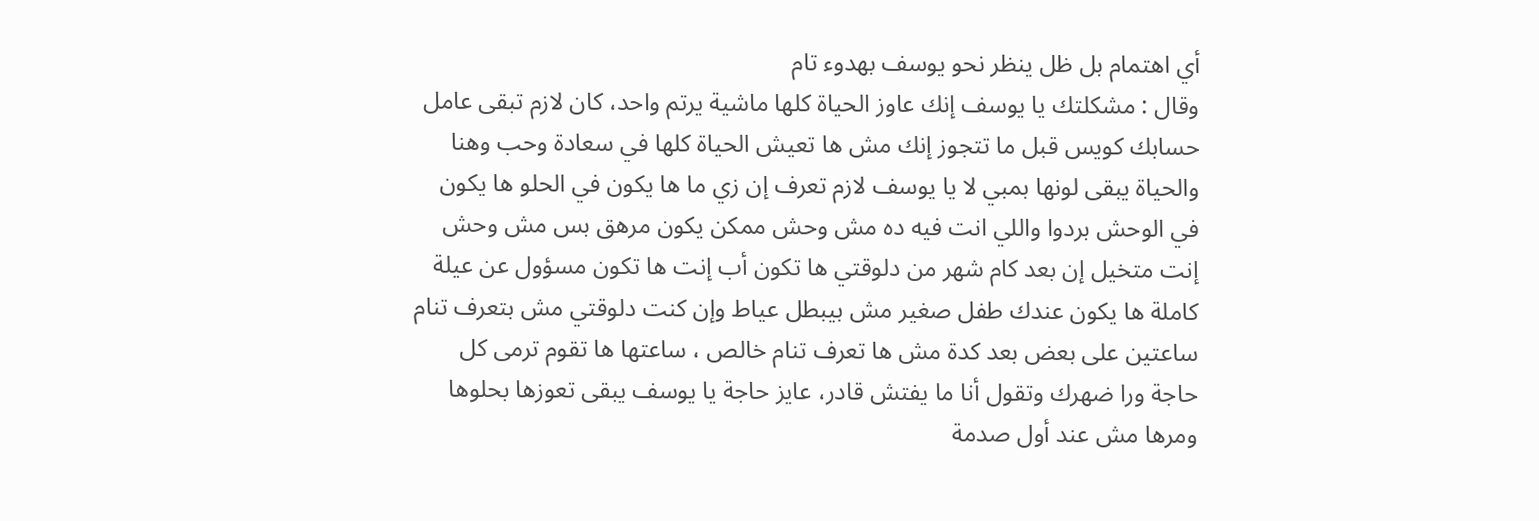أي اهتمام بل ظل ينظر نحو يوسف بهدوء تام
وقال : مشكلتك يا يوسف إنك عاوز الحياة كلها ماشية يرتم واحد، كان لازم تبقى عامل حسابك كويس قبل ما تتجوز إنك مش ها تعيش الحياة كلها في سعادة وحب وهنا والحياة يبقى لونها بمبي لا يا يوسف لازم تعرف إن زي ما ها يكون في الحلو ها يكون في الوحش بردوا واللي انت فيه ده مش وحش ممكن يكون مرهق بس مش وحش إنت متخيل إن بعد كام شهر من دلوقتي ها تكون أب إنت ها تكون مسؤول عن عيلة كاملة ها يكون عندك طفل صغير مش بيبطل عياط وإن كنت دلوقتي مش بتعرف تنام ساعتين على بعض بعد كدة مش ها تعرف تنام خالص ، ساعتها ها تقوم ترمى كل حاجة ورا ضهرك وتقول أنا ما يفتش قادر، عايز حاجة يا يوسف يبقى تعوزها بحلوها ومرها مش عند أول صدمة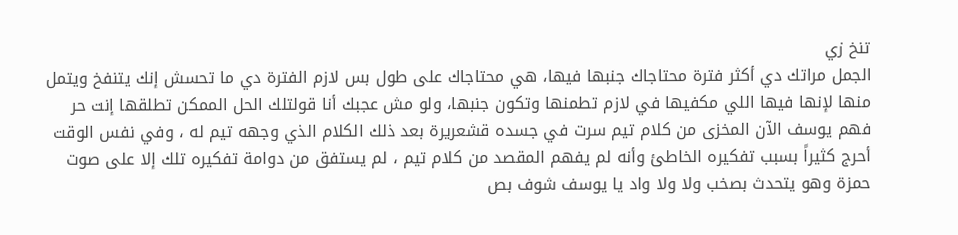تنخ زي
الجمل مراتك دي أكثر فترة محتاجاك جنبها فيها، هي محتاجاك على طول بس لازم الفترة دي ما تحسش إنك يتنفخ ويتمل منها لإنها فيها اللي مكفيها في لازم تطمنها وتكون جنبها، ولو مش عجبك أنا قولتلك الحل الممكن تطلقها إنت حر
فهم يوسف الآن المخزى من كلام تيم سرت في جسده قشعريرة بعد ذلك الكلام الذي وجهه تيم له ، وفي نفس الوقت أحرج كثيراً بسبب تفكيره الخاطئ وأنه لم يفهم المقصد من كلام تيم ، لم يستفق من دوامة تفكيره تلك إلا على صوت حمزة وهو يتحدث بصخب ولا ولا واد يا يوسف شوف بص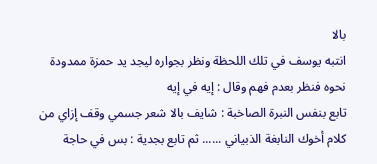بالا
انتبه يوسف في تلك اللحظة ونظر بجواره ليجد يد حمزة ممدودة نحوه فنظر بعدم فهم وقال : إيه في إيه
تابع بنفس النبرة الصاخبة : شايف بالا شعر جسمي وقف إزاي من كلام أخوك النابغة الذبياني ...... ثم تابع بجدية : بس في حاجة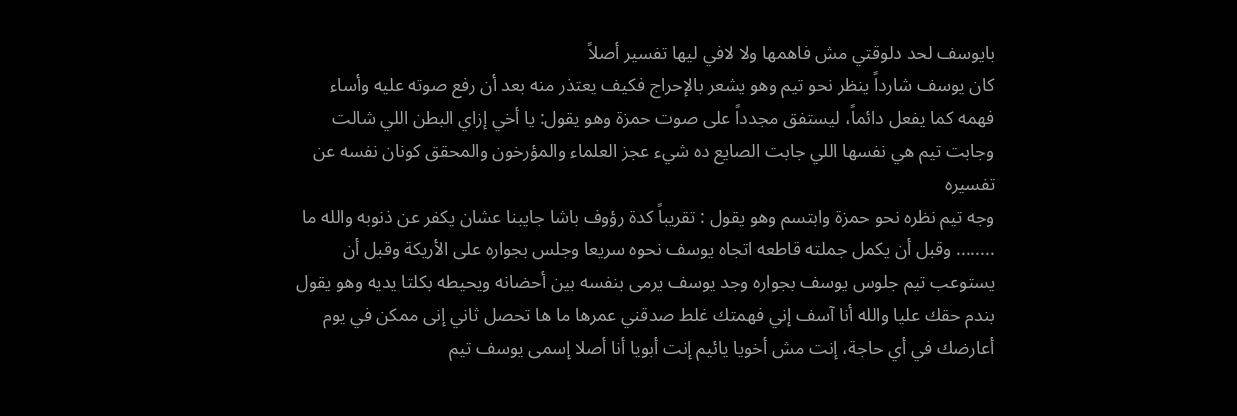بايوسف لحد دلوقتي مش فاهمها ولا لافي ليها تفسير أصلاً
كان يوسف شارداً ينظر نحو تيم وهو يشعر بالإحراج فكيف يعتذر منه بعد أن رفع صوته عليه وأساء فهمه كما يفعل دائماً، ليستفق مجدداً على صوت حمزة وهو يقول: يا أخي إزاي البطن اللي شالت وجابت تيم هي نفسها اللي جابت الصايع ده شيء عجز العلماء والمؤرخون والمحقق كونان نفسه عن تفسيره
وجه تیم نظره نحو حمزة وابتسم وهو يقول : تقريباً كدة رؤوف باشا جايبنا عشان يكفر عن ذنوبه والله ما ........ وقبل أن يكمل جملته قاطعه اتجاه يوسف نحوه سريعا وجلس بجواره على الأريكة وقبل أن يستوعب تيم جلوس يوسف بجواره وجد يوسف يرمى بنفسه بين أحضانه ويحيطه بكلتا يديه وهو يقول بندم حقك عليا والله أنا آسف إني فهمتك غلط صدقني عمرها ما ها تحصل ثاني إنى ممكن في يوم أعارضك في أي حاجة، إنت مش أخويا يائيم إنت أبويا أنا أصلا إسمى يوسف تيم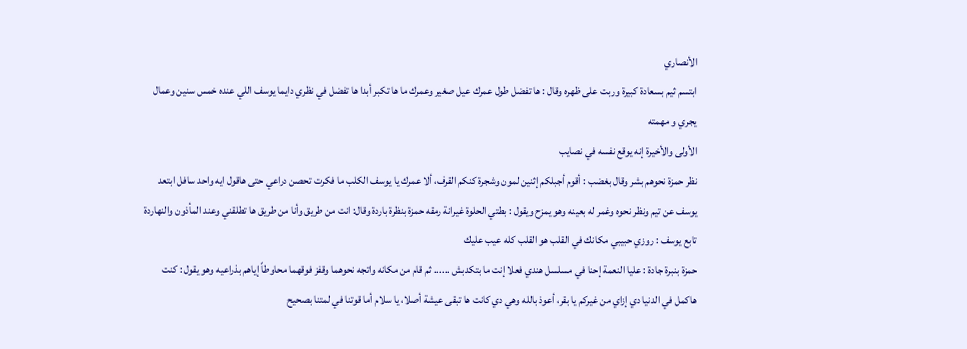الأنصاري
ابتسم ثيم بسعادة كبيرة وربت على ظهره وقال : ها تفضل طول عمرك عيل صغير وعمرك ما ها تكبر أبدا ها تفضل في نظري دايما يوسف اللي عنده خمس سنين وعمال يجري و مهمته
الأولى والأخيرة إنه يوقع نفسه في نصايب
نظر حمزة نحوهم بشر وقال بغضب : أقوم أجبلكم إثنين لمون وشجرة كنكم القرف، ألا عمرك يا يوسف الكلب ما فكرت تحصن دراعي حتى هاقول ايه واحد سافل ابتعد يوسف عن تيم ونظر نحوه وغمر له بعينه وهو يمزح ويقول : بطتي الحلوة غيرانة رمقه حمزة بنظرة باردة وقال: انت من طريق وأنا من طريق ها تطلقني وعند المأذون والنهاردة
تابع يوسف : روزي حبيبي مكانك في القلب هو القلب كله عيب عليك
حمزة بنبرة جادة : عليا النعمة إحنا في مسلسل هندي فعلا إنت ما بتكدبش ...... ثم قام من مكانه واتجه نحوهما وقفز فوقهما محاوطاً إياهم بذراعيه وهو يقول : كنت هاكمل في الدنيا دي إزاي من غيركم يا بقر، أعوذ بالله وهي دي كانت ها تبقى عيشة أصلا، يا سلام أما قوتنا في لمتنا بصحيح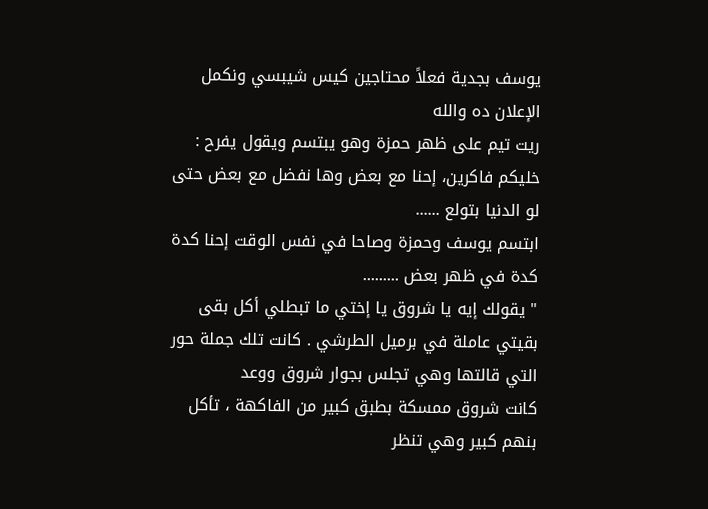يوسف بجدية فعلاً محتاجين كيس شيبسي ونكمل الإعلان ده والله
ريت تيم على ظهر حمزة وهو يبتسم ويقول يفرح : خليكم فاكرين، إحنا مع بعض وها نفضل مع بعض حتى لو الدنيا بتولع ......
ابتسم يوسف وحمزة وصاحا في نفس الوقت إحنا كدة كدة في ظهر بعض .........
" يقولك إيه يا شروق يا إختي ما تبطلي أكل بقى بقيتي عاملة في برميل الطرشي . كانت تلك جملة حور التي قالتها وهي تجلس بجوار شروق ووعد
كانت شروق ممسكة بطبق كبير من الفاكهة ، تأكل بنهم كبير وهي تنظر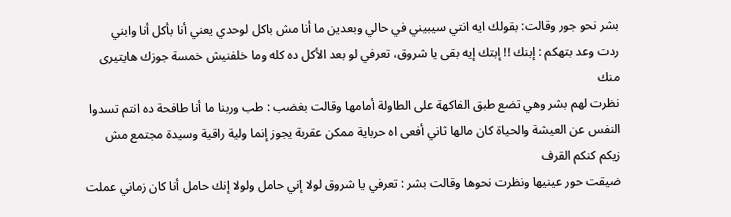بشر نحو جور وقالت: بقولك ايه انتي سيبيني في حالي وبعدين ما أنا مش باكل لوحدي يعني أنا بأكل أنا وابني
ردت وعد بتهكم : إبنك !! إبتك إيه بقى يا شروق، تعرفي لو بعد الأكل ده كله وما خلفنيش خمسة جوزك هايتيرى منك
نظرت لهم بشر وهي تضع طبق الفاكهة على الطاولة أمامها وقالت بغضب : طب وربنا ما أنا طافحة ده انتم تسدوا النفس عن العيشة والحياة كان مالها ثاني أفعى اه حرباية ممكن عقربة يجوز إنما ولية راقية وسيدة مجتمع مش زيكم كنكم القرف
ضيقت حور عينيها ونظرت نحوها وقالت بشر : تعرفي يا شروق لولا إني حامل ولولا إنك حامل أنا كان زماني عملت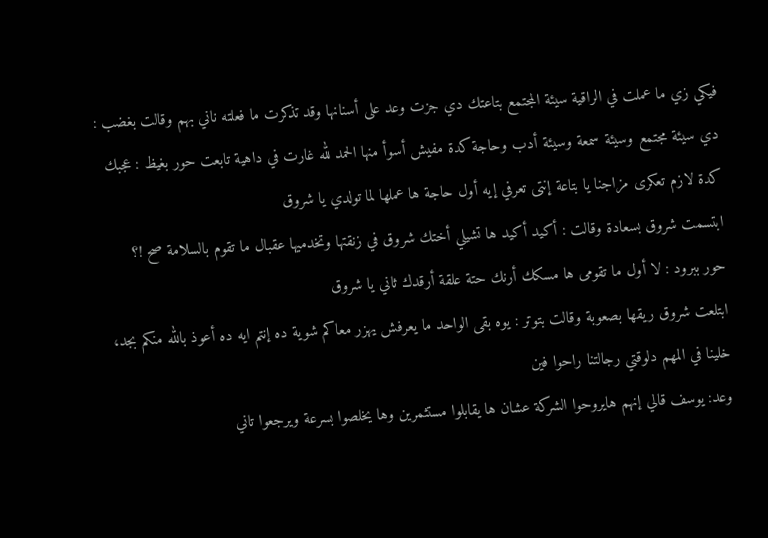فيكي زي ما عملت في الراقية سيئة المجتمع بتاعتك دي جزت وعد على أسنانها وقد تذكرت ما فعلته ناني بهم وقالت بغضب : دي سيئة مجتمع وسيئة سمعة وسيئة أدب وحاجة كدة مفيش أسوأ منها الحمد لله غارت في داهية تابعت حور بغيظ : عجبك كدة لازم تعكرى مزاجنا يا بتاعة إنتى تعرفي إيه أول حاجة ها عملها لما تولدي يا شروق
ابتسمت شروق بسعادة وقالت : أكيد أكيد ها تشيلي أختك شروق في زنقتها وتخدميها عقبال ما تقوم بالسلامة صح !؟
حور ببرود : لا أول ما تقومى ها مسكك أرنك حتة علقة أرقدك ثاني يا شروق
ابتلعت شروق ريقها بصعوبة وقالت بتوتر : يوه بقى الواحد ما يعرفش يهزر معاكم شوية ده إنتم ايه ده أعوذ بالله منكم بجد، خلينا في المهم دلوقتي رجالتنا راحوا فين
وعد: يوسف قالي إنهم هايروحوا الشركة عشان ها يقابلوا مستثمرين وها يخلصوا بسرعة ويرجعوا تاني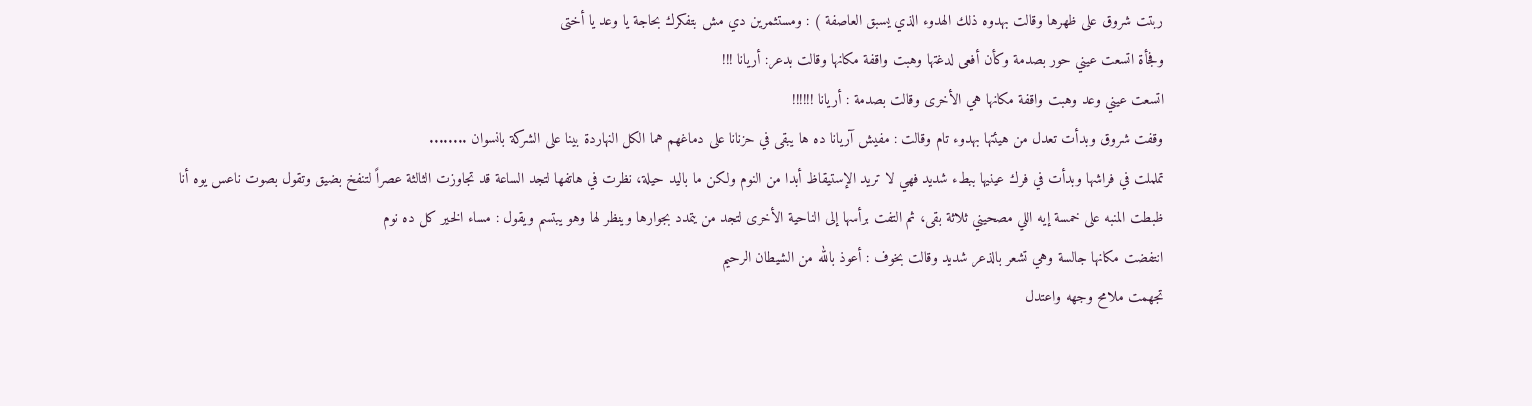ربتت شروق على ظهرها وقالت بهدوه ذلك الهدوء الذي يسبق العاصفة ) : ومستثمرين دي مش بتفكرك بحاجة يا وعد يا أختى
وفجأة اتسعت عيني حور بصدمة وكأن أفعى لدغتها وهبت واقفة مكانها وقالت بدعر: أريانا !!!
اتسعت عيني وعد وهبت واقفة مكانها هي الأخرى وقالت بصدمة : أريانا !!!!!!
وقفت شروق وبدأت تعدل من هيئتها بهدوء تام وقالت : مفيش آریانا ده ها يبقى في حزنانا على دماغهم هما الكل النهاردة بينا على الشركة بانسوان ........
تململت في فراشها وبدأت في فرك عينيها ببطء شديد فهي لا تريد الإستيقاظ أبدا من النوم ولكن ما باليد حيلة، نظرت في هاتفها لتجد الساعة قد تجاوزت الثالثة عصراً لتنفخ بضيق وتقول بصوت ناعس يوه أنا ظبطت المنبه على خمسة إيه اللي مصحيني ثلاثة بقى، ثم التفت برأسها إلى الناحية الأخرى لتجد من يتمدد بجوارها وينظر لها وهو يبتسم ويقول : مساء الخير كل ده نوم
انتفضت مكانها جالسة وهي تشعر بالذعر شديد وقالت بخوف : أعوذ بالله من الشيطان الرحيم
تجهمت ملامح وجهه واعتدل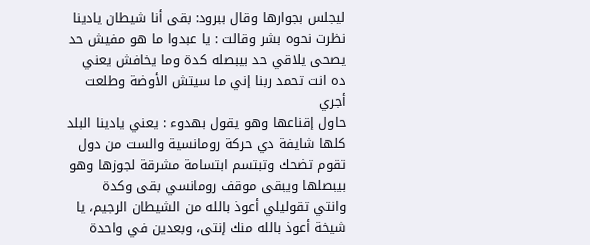ليجلس بجوارها وقال ببرود: بقى أنا شيطان يادينا نظرت نحوه بشر وقالت : يا عبدوا ما هو مفيش حد يصحى يلاقي حد بيبصله كدة وما يخافش يعني ده انت تحمد ربنا إني ما سيتش الأوضة وطلعت أجري
حاول إقناعها وهو يقول بهدوء : يعني يادينا البلد كلها شايفة دي حركة رومانسية والست من دول تقوم تضحك وتبتسم ابتسامة مشرقة لجوزها وهو بيبصلها ويبقى موقف رومانسي بقى وكدة وانتي تقوليلي أعوذ بالله من الشيطان الرجيم، يا شيخة أعوذ بالله منك إنتى، وبعدين في واحدة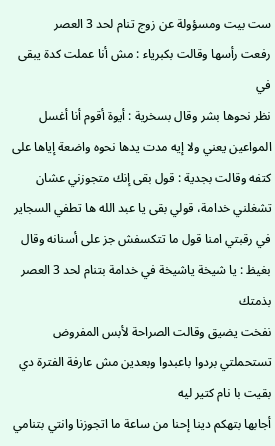ست بيت ومسؤولة عن زوج تنام لحد 3 العصر
رفعت رأسها وقالت بكبرياء : مش أنا عملت كدة يبقى في
نظر نحوها بشر وقال بسخرية : أيوة أقوم أنا أغسل المواعين يعني ولا إيه مدت يدها نحوه واضعة إياها على كتفه وقالت بجدية : قول بقى إنك متجوزني عشان تشغلني خدامة، قولي بقى يا عبد الله ها تطفي السجاير في رقبتي امنا قول ما تتكسفش جز على أسنانه وقال بغيظ : يا شيخة ياشيخة في خدامة بتنام لحد 3 العصر بذمتك
نفخت يضيق وقالت الصراحة لأبس المفروض تستحملتي بردوا باعبدوا وبعدين مش عارفة الفترة دي بقيت با نام كتير ليه
أجابها بتهكم دينا إحنا من ساعة ما اتجوزنا وانتي بتنامي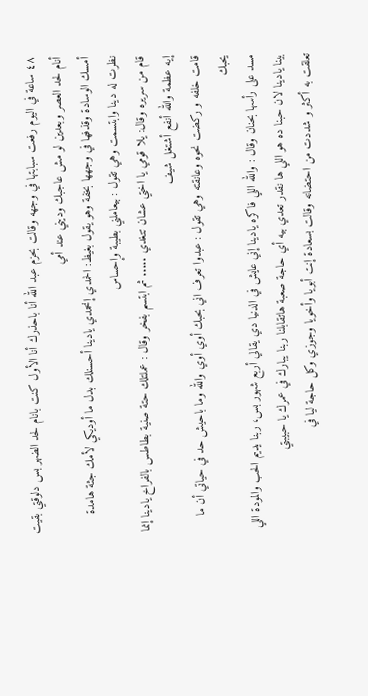٤٨ ساعة في اليوم رفعت سبابتها في وجهه وقالت بحزم عبد الله أنا باحذرك أنا الأول كنت بانام لحد الضهر بس دلوقتي بقيت أنام لحد العصر وبعدين لو مش عاجبك وديني عند أمي
أمسك الوسادة وقذفها في وجهها بخفة وهو يقول بغيظ: الحمدي إنحمدي يادينا أحسنلك بدل ما أوديكي لأمك جثة هامدة
نظرت له دينا وابتسمت وهي تقول : بيعاملني بطيبة وإحساس
قام من سريره وقال: يلا قومي يا اختي عشان تتغدي ..... ثم ابتسم بفخر وقال : عملتلك حتة صنية بطاطس بالفراخ يادينا إنما إيه عظمة والله أنفع أشتغل شيف
قامت خلفه و ركضت نحوه وعانقته وهي تقول : عبدوا تعرف اني بحبك أوي أوي والله وما باحيش حد في حياتي أن ما يحبك
مسد على رأسها بحنان وقال : والله اللي فاكره يادينا إني عايش في الدنيا دي يقالي أربع شهور بس، ربنا يديم الحب والمودة اللي بينا يادينا لان حبنا ده هو اللي ها نقدر تعدي بيه أي حاجة صعبة هاتقابلنا ربنا يبارك في عمرك يا حبيبتي
تعلقت به أكثر و شددت من احتضانه وقالت بسعادة إنت أبويا وأخويا وجوزي وكل حاجة ليا في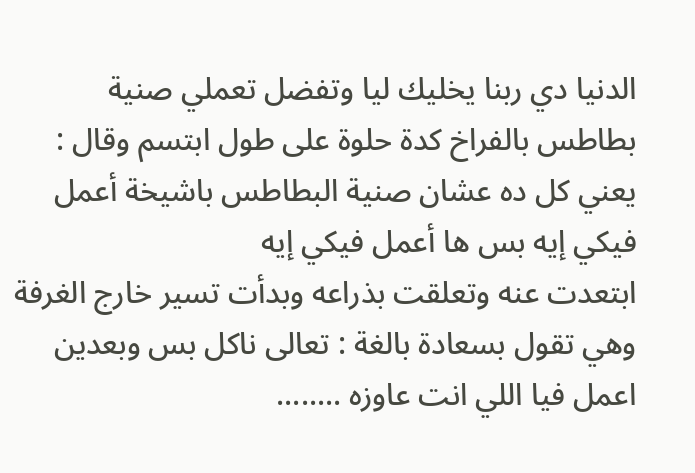الدنيا دي ربنا يخليك ليا وتفضل تعملي صنية بطاطس بالفراخ كدة حلوة على طول ابتسم وقال : يعني كل ده عشان صنية البطاطس باشيخة أعمل فيكي إيه بس ها أعمل فيكي إيه
ابتعدت عنه وتعلقت بذراعه وبدأت تسير خارج الغرفة وهي تقول بسعادة بالغة : تعالى ناكل بس وبعدين اعمل فيا اللي انت عاوزه ........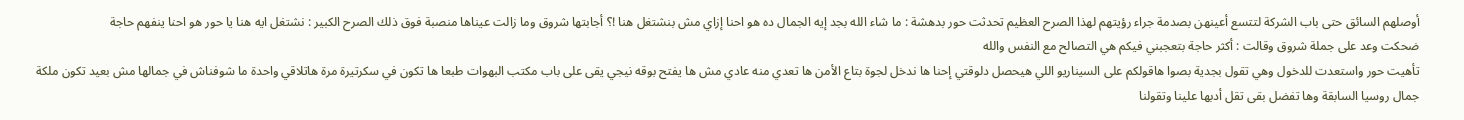أوصلهم السائق حتى باب الشركة لتتسع أعينهن بصدمة جراء رؤيتهم لهذا الصرح العظيم تحدثت حور بدهشة : ما شاء الله بجد إيه الجمال ده هو احنا إزاي مش بنشتغل هنا !؟ أجابتها شروق وما زالت عيناها منصبة فوق ذلك الصرح الكبير : نشتغل ايه هنا يا حور هو احنا ينفهم حاجة
ضحكت وعد على جملة شروق وقالت : أكثر حاجة بتعجبني فيكم هي التصالح مع النفس والله
تأهيت حور واستعدت للدخول وهي تقول بجدية بصوا هاقولكم على السيناريو اللي هيحصل دلوقتي إحنا ها ندخل لجوة بتاع الأمن ها تعدي منه عادي مش ها يفتح بوقه نيجي يقى على باب مكتب البهوات طبعا ها تكون في سكرتيرة مرة هاتلاقي واحدة ما شوفناش في جمالها مش بعيد تكون ملكة جمال روسيا السابقة وها تفضل بقى تقل أدبها علينا وتقولنا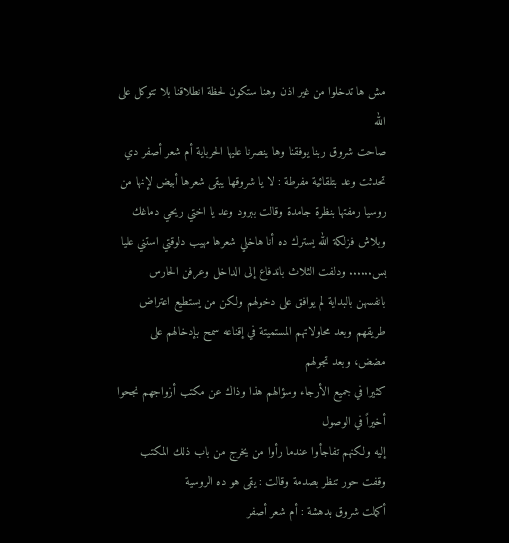مش ها تدخلوا من غير اذن وهنا ستكون لحظة انطلاقنا بلا تتوكل على الله
صاحت شروق ربنا يوفقنا وها ينصرنا عليها الحرباية أم شعر أصفر دي
تحدثت وعد بتلقائية مفرطة : لا يا شروقها يبقى شعرها أبيض لإنها من روسيا رمفتها بنظرة جامدة وقالت ببرود وعد يا اختي ريحي دماغك وبلاش فزلكة الله يسترك ده أنا هاخلي شعرها مهيب دلوقتي استني عليا بس...... ودلفت الثلاث باندفاع إلى الداخل وعرفن الحارس بانفسهن بالبداية لم يوافق على دخولهم ولكن من يستطيع اعتراض
طريقهم وبعد محاولاتهم المستميتة في إقناعه سمح بإدخالهم على مضض، وبعد تجولهم
كثيرا في جميع الأرجاء وسؤالهم هذا وذاك عن مكتب أزواجهم نجحوا أخيراً في الوصول
إليه ولكنهم تفاجأوا عندما رأوا من يخرج من باب ذلك المكتب
وقفت حور تنظر بصدمة وقالت : يقى هو ده الروسية
أكملت شروق بدهشة : أم شعر أصفر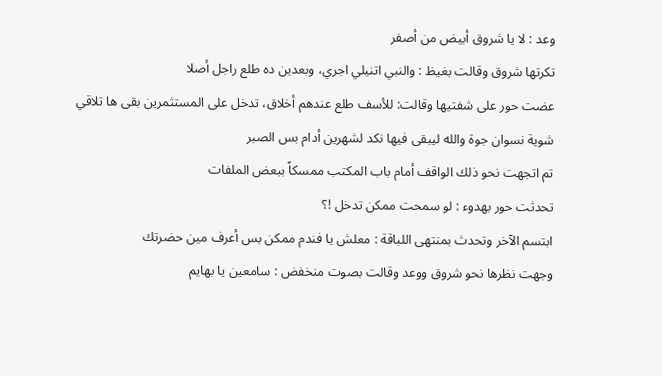وعد : لا يا شروق أبيض من أصفر
تكرتها شروق وقالت بغيظ : والنبي اتنيلي اجري، وبعدين ده طلع راجل أصلا
عضت حور على شفتيها وقالت: للأسف طلع عندهم أخلاق، تدخل على المستثمرين بقى ها تلاقي شوية نسوان جوة والله ليبقى فيها نكد لشهرين أدام بس الصبر
تم اتجهت نحو ذلك الواقف أمام باب المكتب ممسكاً ببعض الملفات
تحدثت حور بهدوء : لو سمحت ممكن تدخل !؟
ابتسم الآخر وتحدث بمنتهى اللباقة : معلش يا فندم ممكن بس أعرف مين حضرتك
وجهت نظرها نحو شروق ووعد وقالت بصوت منخفض : سامعین یا بهايم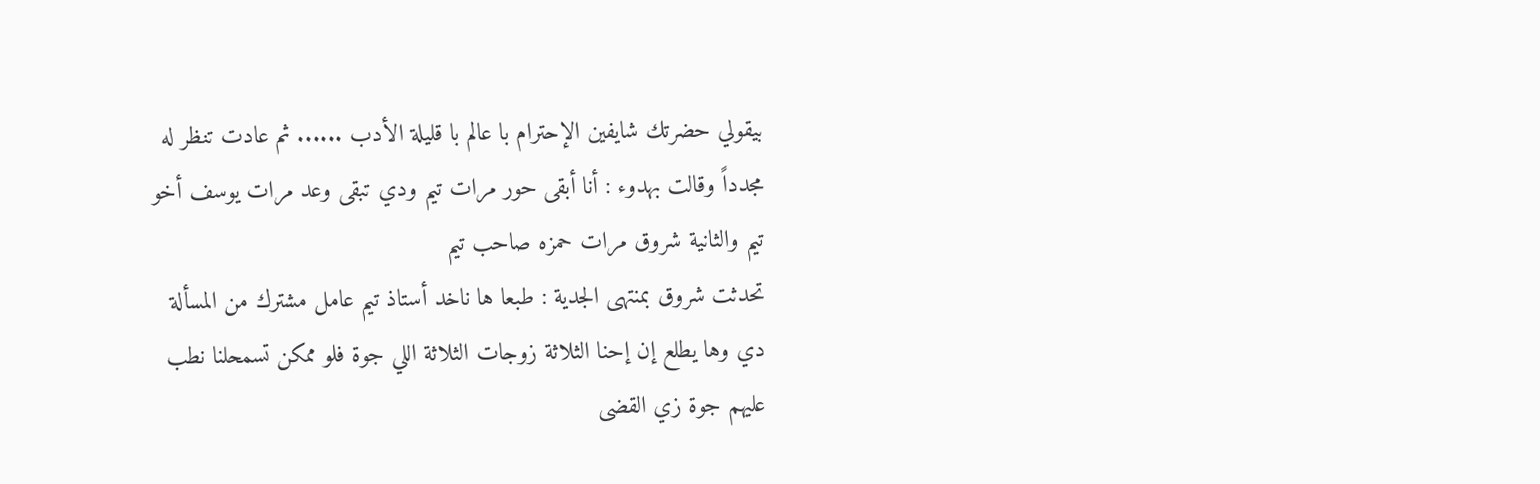بيقولي حضرتك شايفين الإحترام با عالم با قليلة الأدب ...... ثم عادت تنظر له مجدداً وقالت بهدوء : أنا أبقى حور مرات تيم ودي تبقى وعد مرات يوسف أخو تيم والثانية شروق مرات حمزه صاحب تیم
تحدثت شروق بمنتهى الجدية : طبعا ها ناخد أستاذ تيم عامل مشترك من المسألة دي وها يطلع إن إحنا الثلاثة زوجات الثلاثة اللي جوة فلو ممكن تسمحلنا نطب عليهم جوة زي القضى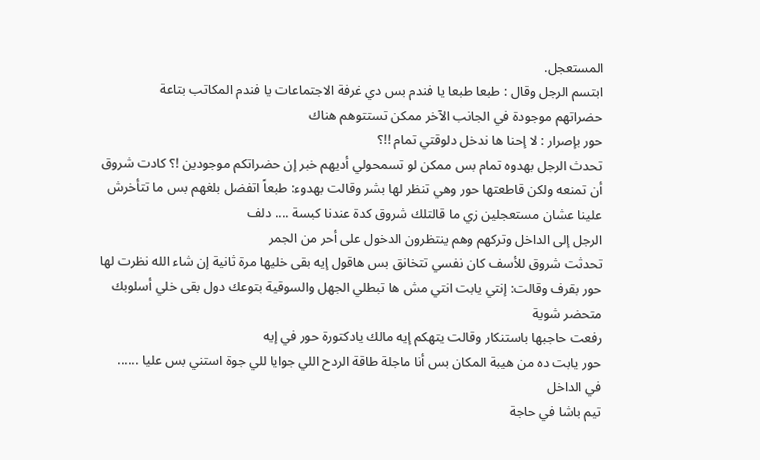المستعجل.
ابتسم الرجل وقال : طبعا طبعا يا فندم بس دي غرفة الاجتماعات يا فندم المكاتب بتاعة
حضراتهم موجودة في الجانب الآخر ممكن تستتوهم هناك
حور بإصرار : لا إحنا ها ندخل دلوقتي تمام !!؟
تحدث الرجل بهدوه تمام بس ممكن لو تسمحولي أديهم خبر إن حضراتكم موجودين !؟ كادت شروق أن تمنعه ولكن قاطعتها حور وهي تنظر لها بشر وقالت بهدوء: طبعاً اتفضل بلغهم بس ما تتأخرش علينا عشان مستعجلين زي ما قالتلك شروق كدة عندنا كبسة .... دلف
الرجل إلى الداخل وتركهم وهم ينتظرون الدخول على أحر من الجمر
تحدثت شروق للأسف كان نفسي تتخانق بس هاقول إيه بقى خليها مرة ثانية إن شاء الله نظرت لها حور بقرف وقالت: إنتي يابت انتي مش ها تبطلي الجهل والسوقية بتوعك دول بقى خلي أسلوبك متحضر شوية
رفعت حاجبها باستنكار وقالت يتهكم إيه مالك يادكتورة حور في إيه
حور يابت ده من هيبة المكان بس أنا ماجلة طاقة الردح اللي جوايا للي جوة استني بس عليا ......
في الداخل
تيم باشا في حاجة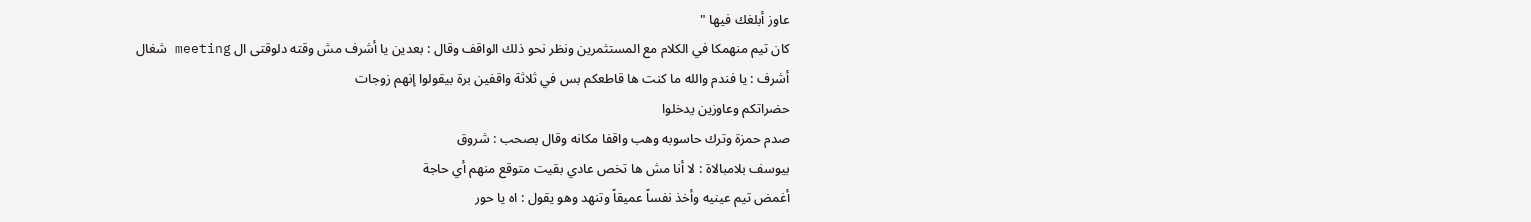عاوز أبلغك فيها "
كان تيم منهمكا في الكلام مع المستثمرين ونظر نحو ذلك الواقف وقال : بعدين يا أشرف مش وقته دلوقتی ال meeting شغال
أشرف : يا فندم والله ما كنت ها قاطعكم بس في ثلاثة واقفين برة بيقولوا إنهم زوجات
حضراتكم وعاوزين يدخلوا
صدم حمزة وترك حاسوبه وهب واقفا مكانه وقال بصحب : شروق
بيوسف بلامبالاة : لا أنا مش ها تخص عادي بقيت متوقع منهم أي حاجة
أغمض تيم عينيه وأخذ نفساً عميقاً وتنهد وهو يقول : اه يا حور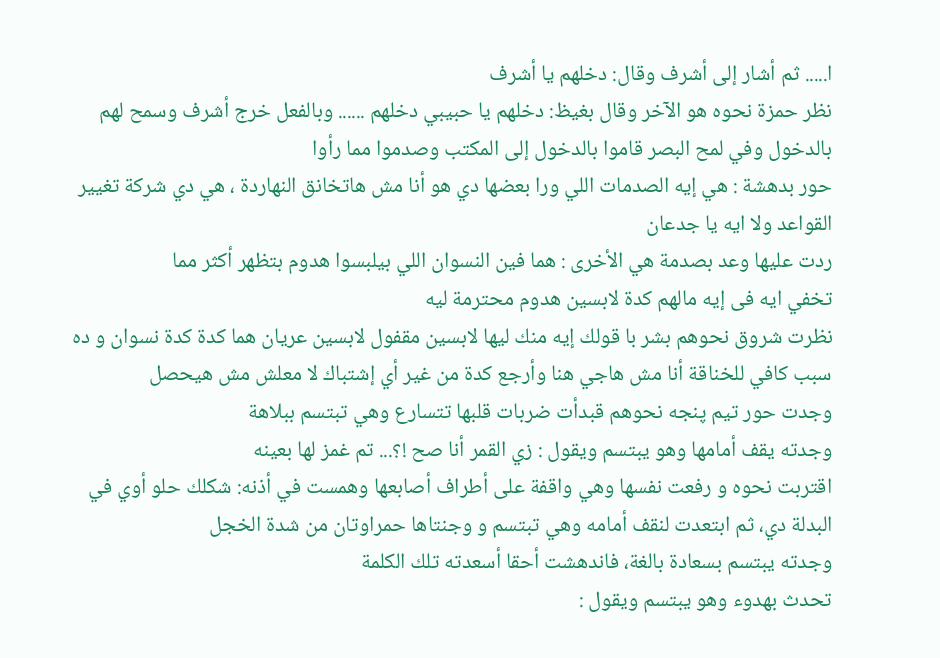ا..... ثم أشار إلى أشرف وقال: دخلهم يا أشرف
نظر حمزة نحوه هو الآخر وقال بغيظ: دخلهم يا حبيبي دخلهم ...... وبالفعل خرج أشرف وسمح لهم بالدخول وفي لمح البصر قاموا بالدخول إلى المكتب وصدموا مما رأوا
حور بدهشة : هي إيه الصدمات اللي ورا بعضها دي هو أنا مش هاتخانق النهاردة ، هي دي شركة تغيير القواعد ولا ايه يا جدعان
ردت عليها وعد بصدمة هي الأخرى : هما فين النسوان اللي بيلبسوا هدوم بتظهر أكثر مما
تخفي ايه فى إيه مالهم كدة لابسين هدوم محترمة ليه
نظرت شروق نحوهم بشر با قولك إيه منك ليها لابسين مقفول لابسين عريان هما كدة كدة نسوان و ده سبب كافي للخناقة أنا مش هاجي هنا وأرجع كدة من غير أي إشتباك لا معلش مش هيحصل
وجدت حور تیم پنجه نحوهم قبدأت ضربات قلبها تتسارع وهي تبتسم ببلاهة
وجدته يقف أمامها وهو يبتسم ويقول : زي القمر أنا صح !؟... تم غمز لها بعينه
اقتربت نحوه و رفعت نفسها وهي واقفة على أطراف أصابعها وهمست في أذنه: شكلك حلو أوي في البدلة دي، ثم ابتعدت لنقف أمامه وهي تبتسم و وجنتاها حمراوتان من شدة الخجل
وجدته يبتسم بسعادة بالغة، فاندهشت أحقا أسعدته تلك الكلمة
تحدث بهدوء وهو يبتسم ويقول :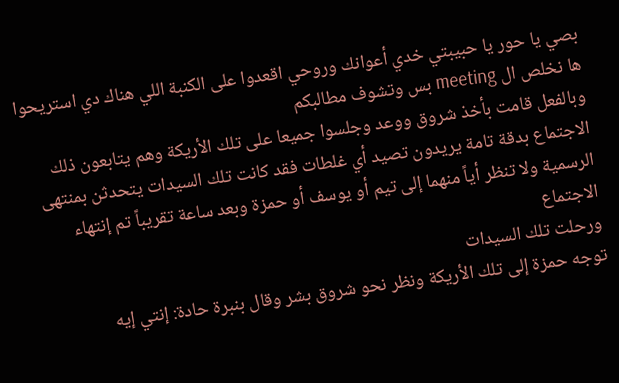بصي يا حور يا حبيبتي خدي أعوانك وروحي اقعدوا على الكنبة اللي هناك دي استريحوا ها نخلص ال meeting بس وتشوف مطالبكم
وبالفعل قامت بأخذ شروق ووعد وجلسوا جميعا على تلك الأريكة وهم يتابعون ذلك الاجتماع بدقة تامة يريدون تصيد أي غلطات فقد كانت تلك السيدات يتحدثن بمنتهى الرسمية ولا تنظر أياً منهما إلى تيم أو يوسف أو حمزة وبعد ساعة تقريباً تم إنتهاء الاجتماع
ورحلت تلك السيدات
توجه حمزة إلى تلك الأريكة ونظر نحو شروق بشر وقال بنبرة حادة: إنتي إيه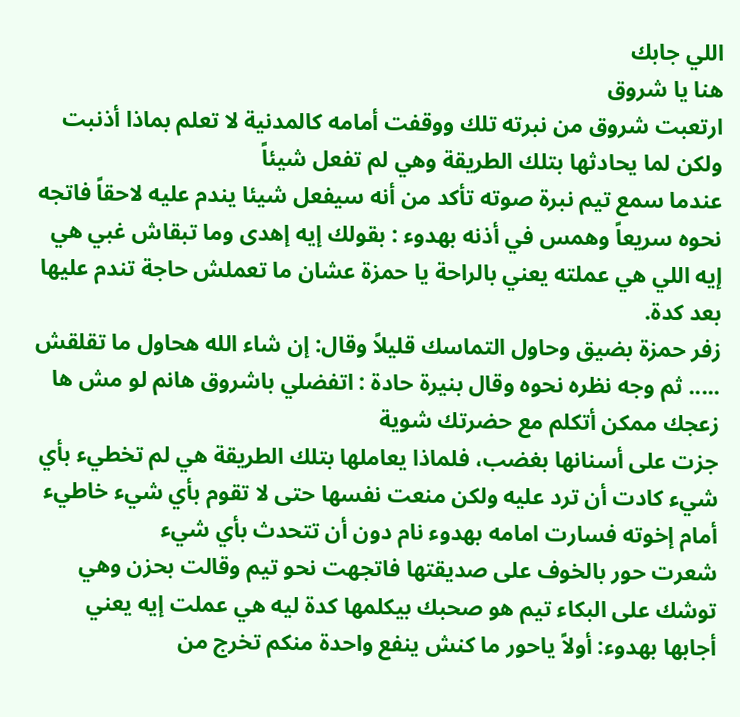اللي جابك
هنا يا شروق
ارتعبت شروق من نبرته تلك ووقفت أمامه كالمدنية لا تعلم بماذا أذنبت ولكن لما يحادثها بتلك الطريقة وهي لم تفعل شيئاً
عندما سمع تيم نبرة صوته تأكد من أنه سيفعل شيئا يندم عليه لاحقاً فاتجه نحوه سريعاً وهمس في أذنه بهدوء : بقولك إيه إهدى وما تبقاش غبي هي إيه اللي هي عملته يعني بالراحة يا حمزة عشان ما تعملش حاجة تندم عليها بعد كدة.
زفر حمزة بضيق وحاول التماسك قليلاً وقال: إن شاء الله هحاول ما تقلقش ..... ثم وجه نظره نحوه وقال بنيرة حادة : اتفضلي باشروق هانم لو مش ها زعجك ممكن أتكلم مع حضرتك شوية
جزت على أسنانها بغضب، فلماذا يعاملها بتلك الطريقة هي لم تخطيء بأي شيء كادت أن ترد عليه ولكن منعت نفسها حتى لا تقوم بأي شيء خاطيء أمام إخوته فسارت امامه بهدوء نام دون أن تتحدث بأي شيء
شعرت حور بالخوف على صديقتها فاتجهت نحو تيم وقالت بحزن وهي توشك على البكاء تيم هو صحبك بيكلمها كدة ليه هي عملت إيه يعني
أجابها بهدوء: أولاً ياحور ما كنش ينفع واحدة منكم تخرج من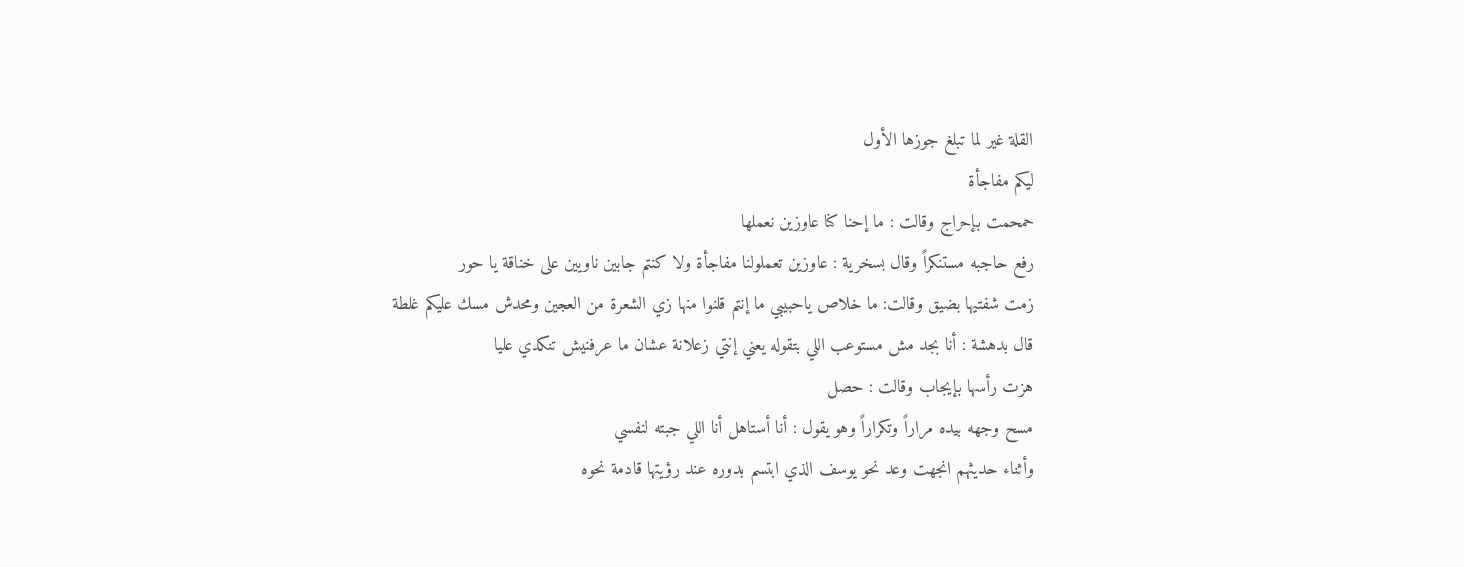القلة غير لما تبلغ جوزها الأول
ليكم مفاجأة
حمحمت بإحراج وقالت : ما إحنا كنا عاوزين نعملها
رفع حاجبه مستنكراً وقال بسخرية : عاوزين تعملولنا مفاجأة ولا كنتم جابین ناويين على خناقة يا حور
زمت شفتيها بضيق وقالت: ما خلاص ياحبيبي ما إنتم قلنوا منها زي الشعرة من العجين ومحدش مسك عليكم غلطة
قال بدهشة : أنا بجد مش مستوعب اللي بتقوله يعني إنتي زعلانة عشان ما عرفنيش تنكدي عليا
هزت رأسها بإيجاب وقالت : حصل
مسح وجهه بيده مراراً وتكراراً وهو يقول : أنا أستاهل أنا اللي جبته لنفسي
وأثناء حديثهم انجهت وعد نحو يوسف الذي ابتسم بدوره عند رؤيتها قادمة نحوه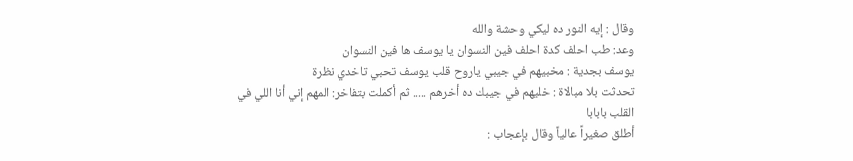وقال : إيه النور ده ليكي وحشة والله
وعد: طب احلف كدة احلف فين النسوان يا يوسف ها فين النسوان
يوسف بجدية : مخبيهم في جيبي ياروح قلب يوسف تحبي تاخدي نظرة
تحدثت بلا مبالاة : خليهم في جيبك ده أخرهم ..... ثم أكملت بتفاخر: المهم إني أنا اللي في
القلب بابابا
أطلق صغيراً عالياً وقال بإعجاب :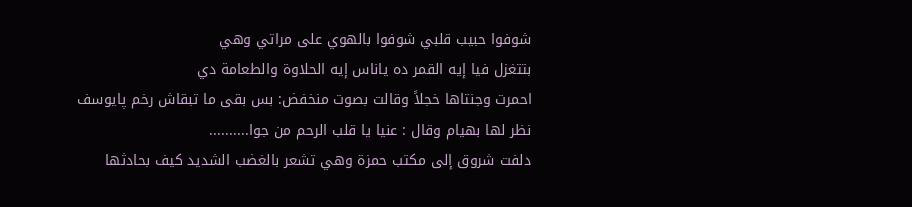شوفوا حبيب قلبي شوفوا بالهوي على مراتي وهي
بتتغزل فيا إيه القمر ده ياناس إيه الحلاوة والطعامة دي
احمرت وجنتاها خجلاً وقالت بصوت منخفض: بس بقى ما تبقاش رخم پایوسف
نظر لها بهيام وقال : عنيا يا قلب الرحم من جوا..........
دلفت شروق إلى مكتب حمزة وهي تشعر بالغضب الشديد كيف بحادثها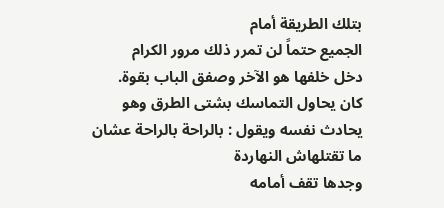بتلك الطريقة أمام
الجميع حتماً لن تمرر ذلك مرور الكرام
دخل خلفها هو الآخر وصفق الباب بقوة.
كان يحاول التماسك بشتى الطرق وهو يحادث نفسه ويقول : بالراحة بالراحة عشان ما تقتلهاش النهاردة
وجدها تقف أمامه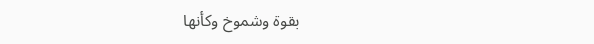بقوة وشموخ وكأنها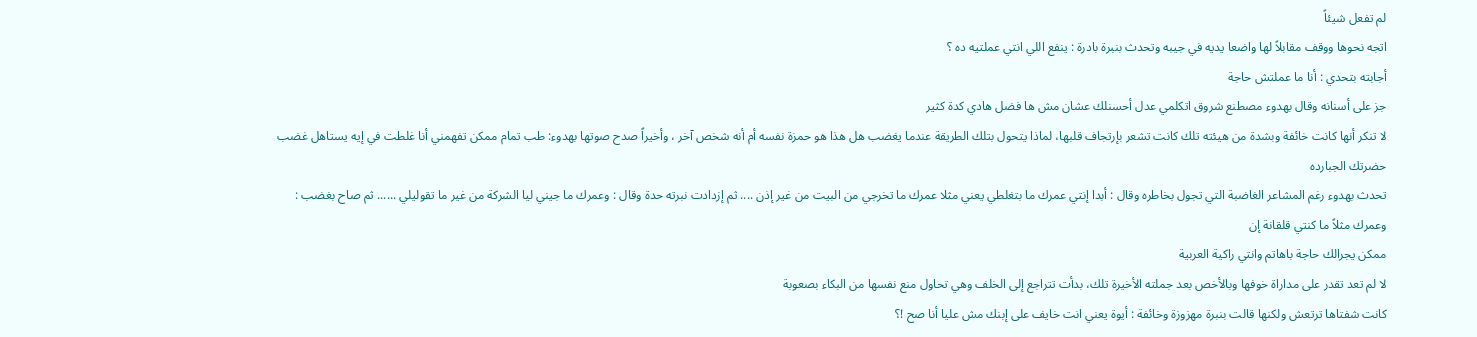لم تفعل شيئاً
اتجه نحوها ووقف مقابلاً لها واضعا يديه في جيبه وتحدث بنبرة بادرة : ينفع اللي انتي عملتيه ده ؟
أجابته بتحدي : أنا ما عملتش حاجة
جز على أسنانه وقال بهدوء مصطنع شروق اتكلمي عدل أحسنلك عشان مش ها فضل هادي كدة كثير
لا تنكر أنها كانت خائفة وبشدة من هيئته تلك كانت تشعر بإرتجاف قلبها، لماذا يتحول بتلك الطريقة عندما يغضب هل هذا هو حمزة نفسه أم أنه شخص آخر ، وأخيراً صدح صوتها بهدوء: طب تمام ممكن تفهمني أنا غلطت في إيه يستاهل غضب حضرتك الجبارده
تحدث بهدوء رغم المشاعر الغاضبة التي تجول بخاطره وقال : أبدا إنتي عمرك ما بتغلطي يعني مثلا عمرك ما تخرجي من البيت من غير إذن .... ثم إزدادت نبرته حدة وقال : وعمرك ما جيني ليا الشركة من غير ما تقوليلي ...... ثم صاح بغضب : وعمرك مثلاً ما كنتي قلقانة إن
ممكن يجرالك حاجة باهاتم وانتي راكية العربية
لا لم تعد تقدر على مداراة خوفها وبالأخص بعد جملته الأخيرة تلك، بدأت تتراجع إلى الخلف وهي تحاول منع نفسها من البكاء بصعوبة
كانت شفتاها ترتعش ولكنها قالت بنبرة مهزوزة وخائفة : أيوة يعني انت خايف على إبنك مش عليا أنا صح !؟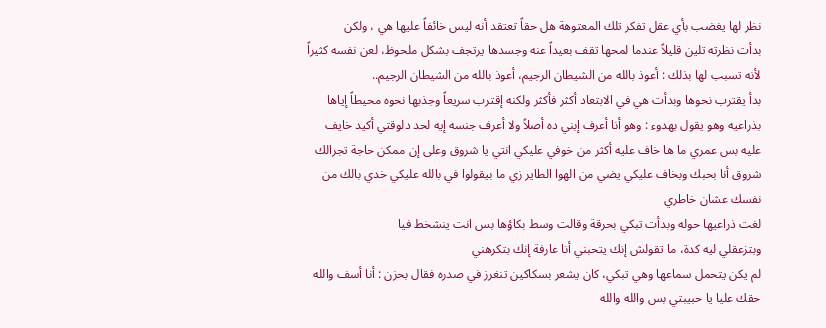نظر لها يغضب بأي عقل تفكر تلك المعتوهة هل حقاً تعتقد أنه ليس خائفاً عليها هي ، ولكن
بدأت نظرته تلين قليلاً عندما لمحها تقف بعيداً عنه وجسدها يرتجف بشكل ملحوظ، لعن نفسه كثيراً لأنه تسبب لها بذلك : أعوذ بالله من الشيطان الرجيم، أعوذ بالله من الشيطان الرجيم..
بدأ يقترب نحوها وبدأت هي في الابتعاد أكثر فأكثر ولكنه إقترب سريعاً وجذبها نحوه محيطاً إياها بذراعيه وهو يقول بهدوء : وهو أنا أعرف إبني ده أصلاً ولا أعرف جنسه إيه لحد دلوقتي أكيد خايف عليه بس عمري ما ها خاف عليه أكثر من خوفي عليكي انتي يا شروق وعلى إن ممكن حاجة تجرالك شروق أنا بحبك وبخاف عليكي يضي من الهوا الطاير زي ما بيقولوا في بالله عليكي خدي بالك من نفسك عشان خاطري
لغت ذراعيها حوله وبدأت تبكي بحرقة وقالت وسط بكاؤها بس انت ينشخط فيا
وبتزعقلي ليه كدة، ما تقولش إنك يتحبني أنا عارفة إنك بتكرهني
لم يكن يتحمل سماعها وهي تبكي، كان يشعر بسكاكين تنغرز في صدره فقال بحزن : أنا أسف والله حقك عليا يا حبيبتي بس والله والله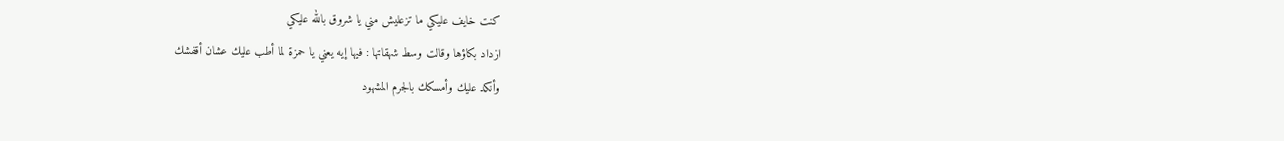كنت خايف عليكي ما تزعليش مني يا شروق بالله عليكي
ازداد بكاؤها وقالت وسط شهقاتها : فيها إيه يعني يا حمزة لما أطب عليك عشان أقفشك
وأنكد عليك وأمسكك بالجرم المشهود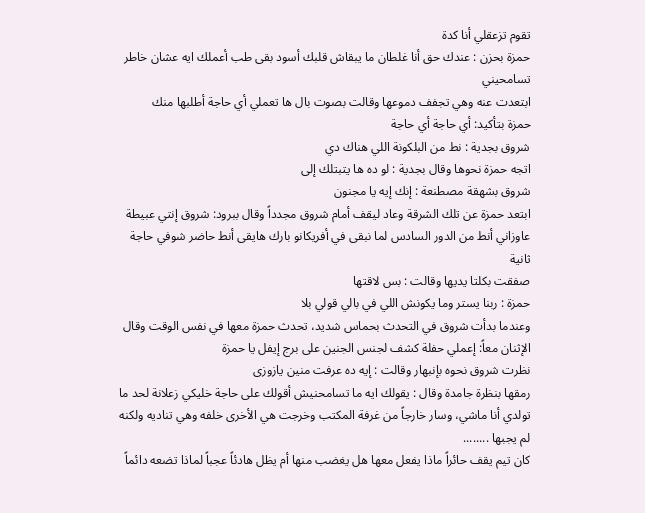تقوم تزعقلي أنا كدة
حمزة بحزن : عندك حق أنا غلطان ما يبقاش قلبك أسود بقى طب أعملك ايه عشان خاطر تسامحيني
ابتعدت عنه وهي تجفف دموعها وقالت بصوت بال ها تعملي أي حاجة أطلبها منك
حمزة بتأكيد: أي حاجة أي حاجة
شروق بجدية : نط من البلكونة اللي هناك دي
اتجه حمزة نحوها وقال بجدية : لو ده ها يتبتلك إلى
شروق بشهقة مصطنعة : إنك إيه يا مجنون
ابتعد حمزة عن تلك الشرقة وعاد ليقف أمام شروق مجدداً وقال ببرود: شروق إنتي عبيطة عاوزاني أنط من الدور السادس لما نبقى في أفريكانو بارك هايقى أنط حاضر شوفي حاجة ثانية
صفقت بكلتا يديها وقالت : بس لاقتها
حمزة : ربنا يستر وما يكونش اللي في بالي قولي بلا
وعندما بدأت شروق في التحدث بحماس شديد، تحدث حمزة معها في نفس الوقت وقال الإثنان معاً: إعملي حفلة كشف لجنس الجنين على برج إيفل يا حمزة
نظرت شروق نحوه بإنبهار وقالت : إيه ده عرفت منين يازوزی
رمقها بنظرة جامدة وقال : يقولك ايه ما تسامحنيش أقولك على حاجة خليكي زعلانة لحد ما تولدي أنا ماشي، وسار خارجاً من غرفة المكتب وخرجت هي الأخرى خلفه وهي تناديه ولكنه لم يجبها ........
كان تيم يقف حائراً ماذا يفعل معها هل يغضب منها أم يظل هادئاً عجباً لماذا تضعه دائماً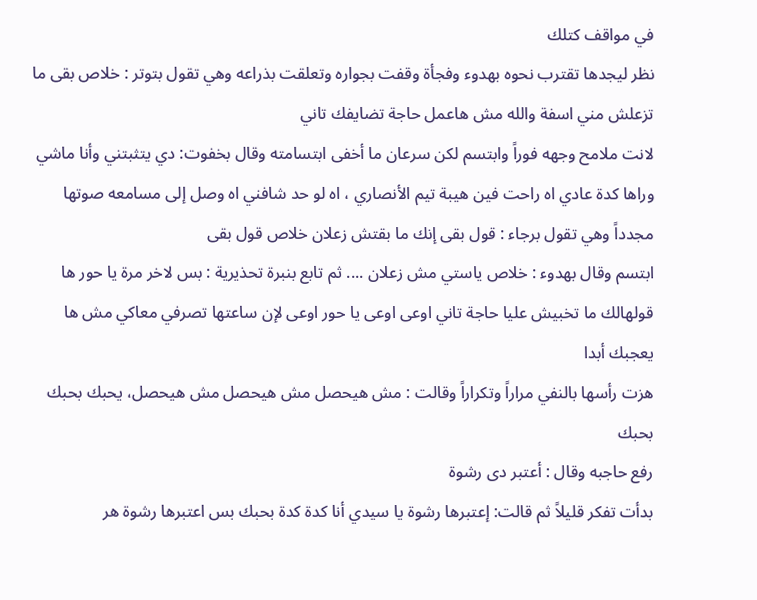في مواقف كتلك
نظر ليجدها تقترب نحوه بهدوء وفجأة وقفت بجواره وتعلقت بذراعه وهي تقول بتوتر : خلاص بقى ما تزعلش مني اسفة والله مش هاعمل حاجة تضايفك تاني
لانت ملامح وجهه فوراً وابتسم لكن سرعان ما أخفى ابتسامته وقال بخفوت: دي يتثبتني وأنا ماشي وراها كدة عادي اه راحت فين هيبة تيم الأنصاري ، اه لو حد شافني اه وصل إلى مسامعه صوتها مجدداً وهي تقول برجاء : قول بقى إنك ما بقتش زعلان خلاص قول بقى
ابتسم وقال بهدوء : خلاص ياستي مش زعلان .... ثم تابع بنبرة تحذيرية : بس لاخر مرة يا حور ها قولهالك ما تخبيش عليا حاجة تاني اوعى اوعى يا حور اوعى لإن ساعتها تصرفي معاكي مش ها يعجبك أبدا
هزت رأسها بالنفي مراراً وتكراراً وقالت : مش هيحصل مش هيحصل مش هيحصل، يحبك بحبك بحبك
رفع حاجبه وقال : أعتبر دى رشوة
بدأت تفكر قليلاً ثم قالت: إعتبرها رشوة يا سيدي أنا كدة كدة بحبك بس اعتبرها رشوة هر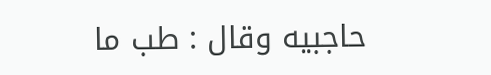حاجبيه وقال : طب ما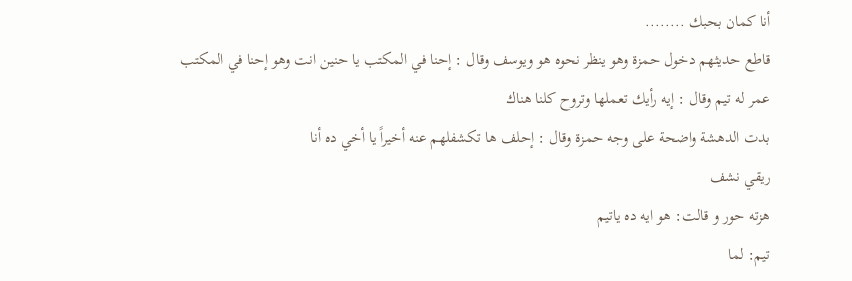أنا كمان بحبك ........
قاطع حديثهم دخول حمزة وهو ينظر نحوه هو ويوسف وقال : إحنا في المكتب يا حنين انت وهو إحنا في المكتب
عمر له تيم وقال : إيه رأيك تعملها وتروح كلنا هناك
بدت الدهشة واضحة على وجه حمزة وقال : إحلف ها تكشفلهم عنه أخيراً يا أخي ده أنا
ريقي نشف
هزته حور و قالت: هو ايه ده ياتيم
تيم: لما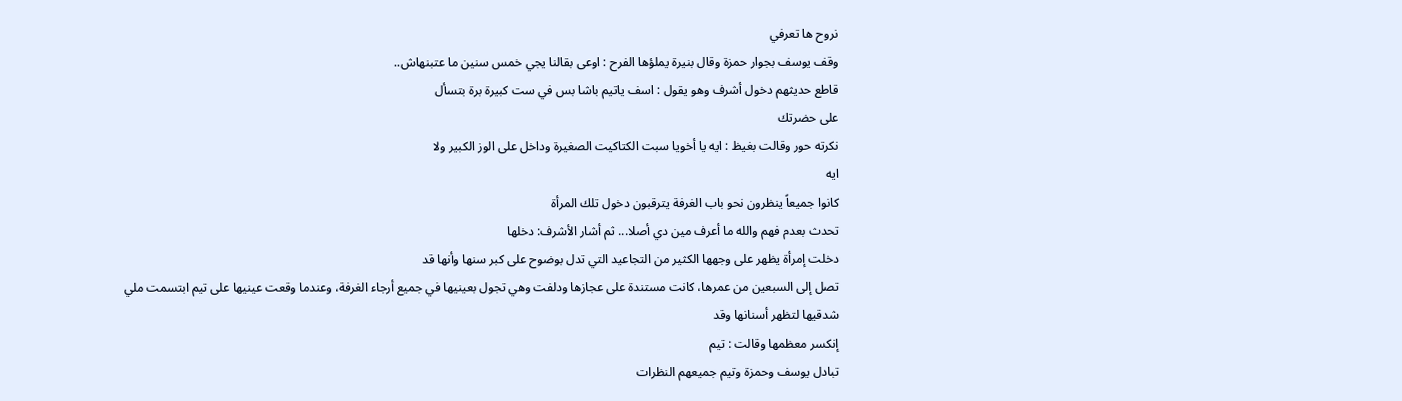نروح ها تعرفي
وقف يوسف بجوار حمزة وقال بنيرة يملؤها الفرح : اوعى بقالنا يجي خمس سنين ما عتبنهاش..
قاطع حديثهم دخول أشرف وهو يقول : اسف ياتيم باشا بس في ست كبيرة برة بتسأل
على حضرتك
نكرته حور وقالت بغيظ : ايه يا أخويا سبت الكتاكيت الصغيرة وداخل على الوز الكبير ولا
ايه
كانوا جميعاً ينظرون نحو باب الغرفة يترقبون دخول تلك المرأة
تحدث بعدم فهم والله ما أعرف مين دي أصلا... ثم أشار الأشرف: دخلها
دخلت إمرأة يظهر على وجهها الكثير من التجاعيد التي تدل بوضوح على كبر سنها وأنها قد
تصل إلى السبعين من عمرها، كانت مستندة على عجازها ودلفت وهي تجول بعينيها في جميع أرجاء الغرفة، وعندما وقعت عينيها على تيم ابتسمت ملي شدقيها لتظهر أسنانها وقد
إنكسر معظمها وقالت : تیم
تبادل يوسف وحمزة وتيم جميعهم النظرات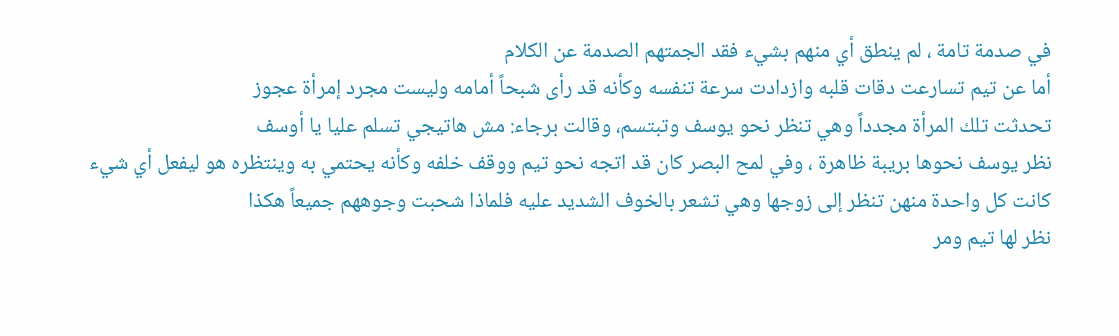في صدمة تامة ، لم ينطق أي منهم بشيء فقد الجمتهم الصدمة عن الكلام
أما عن تيم تسارعت دقات قلبه وازدادت سرعة تنفسه وكأنه قد رأى شبحاً أمامه وليست مجرد إمرأة عجوز
تحدثت تلك المرأة مجدداً وهي تنظر نحو يوسف وتبتسم، وقالت برجاء: مش هاتيجي تسلم عليا يا أوسف
نظر يوسف نحوها بريبة ظاهرة ، وفي لمح البصر كان قد اتجه نحو تيم ووقف خلفه وكأنه يحتمي به وينتظره هو ليفعل أي شيء
كانت كل واحدة منهن تنظر إلى زوجها وهي تشعر بالخوف الشديد عليه فلماذا شحبت وجوههم جميعاً هكذا
نظر لها تيم ومر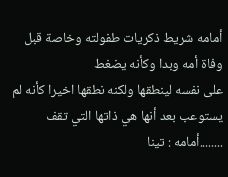أمامه شريط ذكريات طفولته وخاصة قبل وفاة أمه وبدا وكأنه يضغط
على نفسه لينطقها ولكنه نطقها اخيرا كأنه لم يستوعب بعد أنها هي ذاتها التي تقف
........أمامه : تينا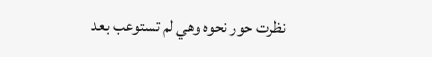نظرت حور نحوه وهي لم تستوعب بعد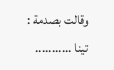وقالت بصدمة : تينا ...........